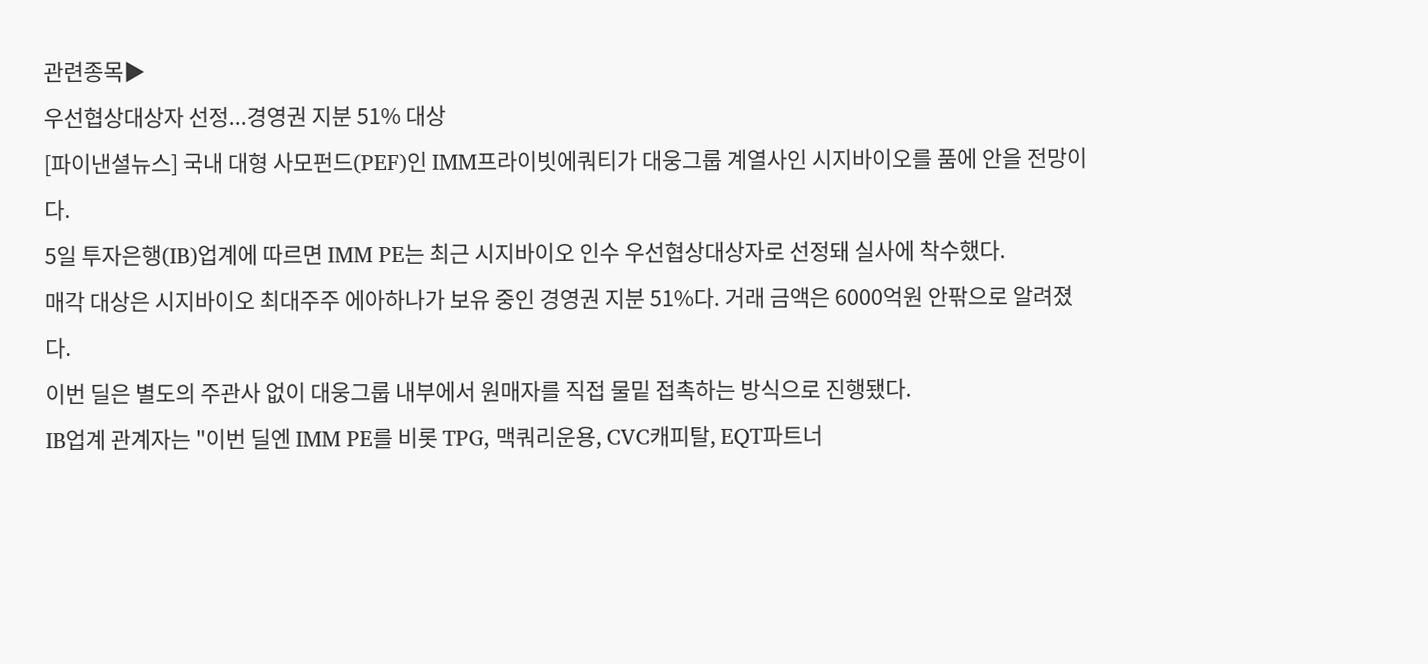관련종목▶
우선협상대상자 선정...경영권 지분 51% 대상
[파이낸셜뉴스] 국내 대형 사모펀드(PEF)인 IMM프라이빗에쿼티가 대웅그룹 계열사인 시지바이오를 품에 안을 전망이다.
5일 투자은행(IB)업계에 따르면 IMM PE는 최근 시지바이오 인수 우선협상대상자로 선정돼 실사에 착수했다.
매각 대상은 시지바이오 최대주주 에아하나가 보유 중인 경영권 지분 51%다. 거래 금액은 6000억원 안팎으로 알려졌다.
이번 딜은 별도의 주관사 없이 대웅그룹 내부에서 원매자를 직접 물밑 접촉하는 방식으로 진행됐다.
IB업계 관계자는 "이번 딜엔 IMM PE를 비롯 TPG, 맥쿼리운용, CVC캐피탈, EQT파트너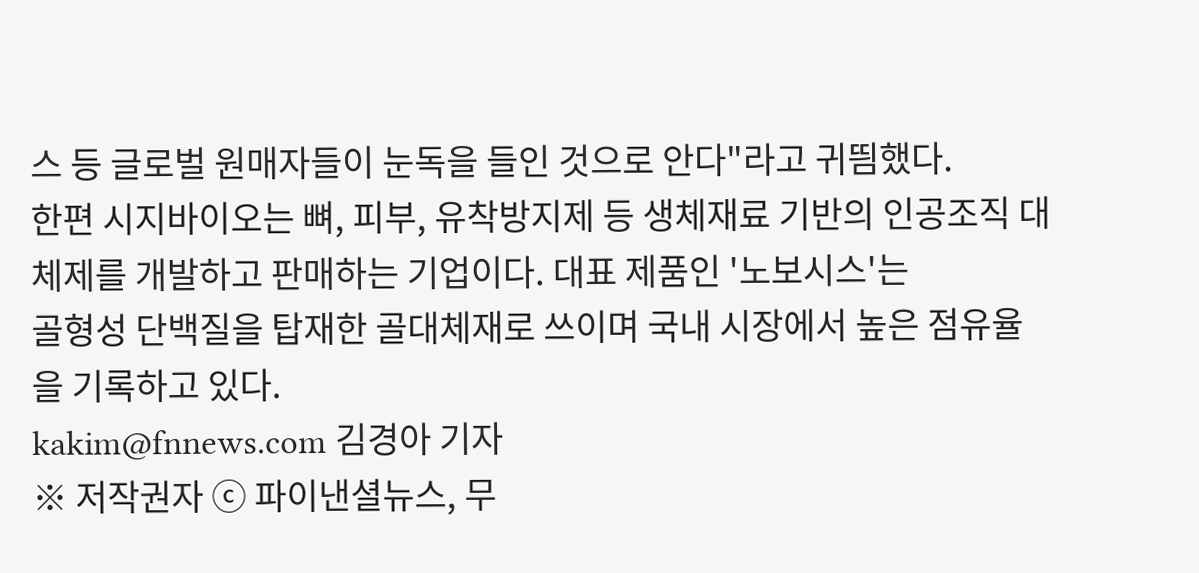스 등 글로벌 원매자들이 눈독을 들인 것으로 안다"라고 귀띔했다.
한편 시지바이오는 뼈, 피부, 유착방지제 등 생체재료 기반의 인공조직 대체제를 개발하고 판매하는 기업이다. 대표 제품인 '노보시스'는
골형성 단백질을 탑재한 골대체재로 쓰이며 국내 시장에서 높은 점유율을 기록하고 있다.
kakim@fnnews.com 김경아 기자
※ 저작권자 ⓒ 파이낸셜뉴스, 무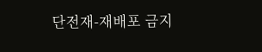단전재-재배포 금지